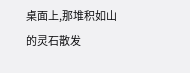桌面上,那堆积如山的灵石散发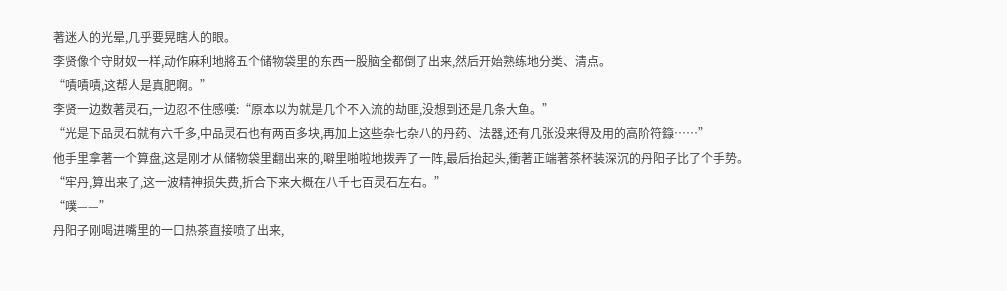著迷人的光晕,几乎要晃瞎人的眼。
李贤像个守財奴一样,动作麻利地將五个储物袋里的东西一股脑全都倒了出来,然后开始熟练地分类、清点。
“嘖嘖嘖,这帮人是真肥啊。”
李贤一边数著灵石,一边忍不住感嘆:“原本以为就是几个不入流的劫匪,没想到还是几条大鱼。”
“光是下品灵石就有六千多,中品灵石也有两百多块,再加上这些杂七杂八的丹药、法器,还有几张没来得及用的高阶符籙……”
他手里拿著一个算盘,这是刚才从储物袋里翻出来的,噼里啪啦地拨弄了一阵,最后抬起头,衝著正端著茶杯装深沉的丹阳子比了个手势。
“牢丹,算出来了,这一波精神损失费,折合下来大概在八千七百灵石左右。”
“噗——”
丹阳子刚喝进嘴里的一口热茶直接喷了出来,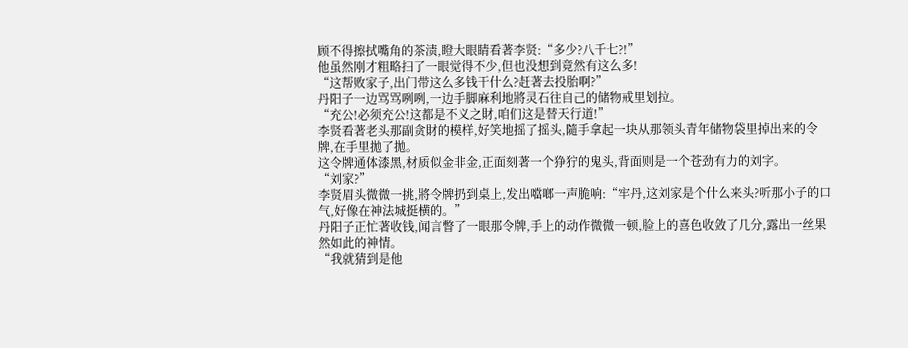顾不得擦拭嘴角的茶渍,瞪大眼睛看著李贤:“多少?八千七?!”
他虽然刚才粗略扫了一眼觉得不少,但也没想到竟然有这么多!
“这帮败家子,出门带这么多钱干什么?赶著去投胎啊?”
丹阳子一边骂骂咧咧,一边手脚麻利地將灵石往自己的储物戒里划拉。
“充公!必须充公!这都是不义之財,咱们这是替天行道!”
李贤看著老头那副贪財的模样,好笑地摇了摇头,隨手拿起一块从那领头青年储物袋里掉出来的令牌,在手里拋了拋。
这令牌通体漆黑,材质似金非金,正面刻著一个狰狞的鬼头,背面则是一个苍劲有力的刘字。
“刘家?”
李贤眉头微微一挑,將令牌扔到桌上,发出噹啷一声脆响:“牢丹,这刘家是个什么来头?听那小子的口气,好像在神法城挺横的。”
丹阳子正忙著收钱,闻言瞥了一眼那令牌,手上的动作微微一顿,脸上的喜色收敛了几分,露出一丝果然如此的神情。
“我就猜到是他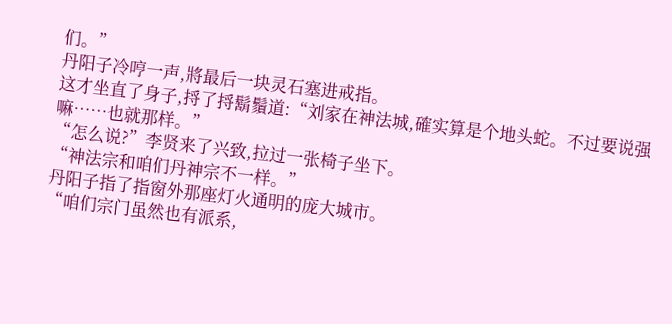们。”
丹阳子冷哼一声,將最后一块灵石塞进戒指。
这才坐直了身子,捋了捋鬍鬚道:“刘家在神法城,確实算是个地头蛇。不过要说强嘛……也就那样。”
“怎么说?”李贤来了兴致,拉过一张椅子坐下。
“神法宗和咱们丹神宗不一样。”
丹阳子指了指窗外那座灯火通明的庞大城市。
“咱们宗门虽然也有派系,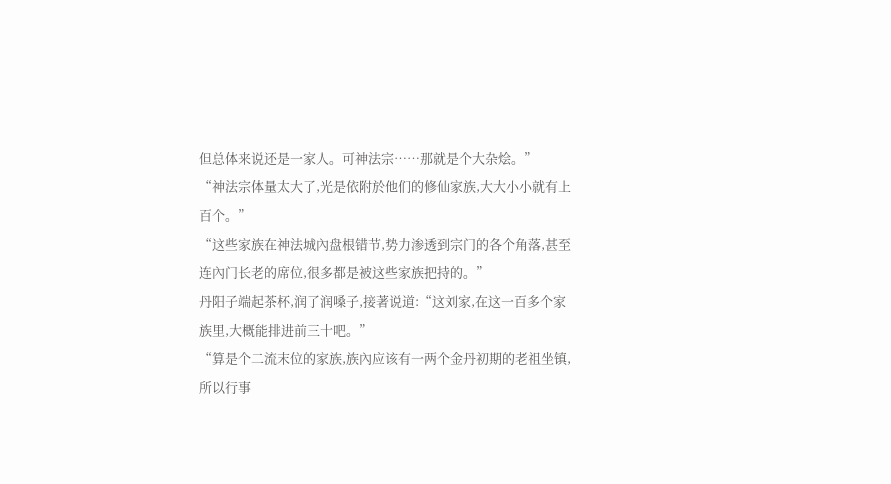但总体来说还是一家人。可神法宗……那就是个大杂烩。”
“神法宗体量太大了,光是依附於他们的修仙家族,大大小小就有上百个。”
“这些家族在神法城內盘根错节,势力渗透到宗门的各个角落,甚至连內门长老的席位,很多都是被这些家族把持的。”
丹阳子端起茶杯,润了润嗓子,接著说道:“这刘家,在这一百多个家族里,大概能排进前三十吧。”
“算是个二流末位的家族,族內应该有一两个金丹初期的老祖坐镇,所以行事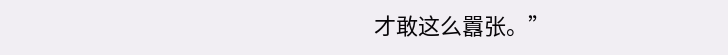才敢这么囂张。”